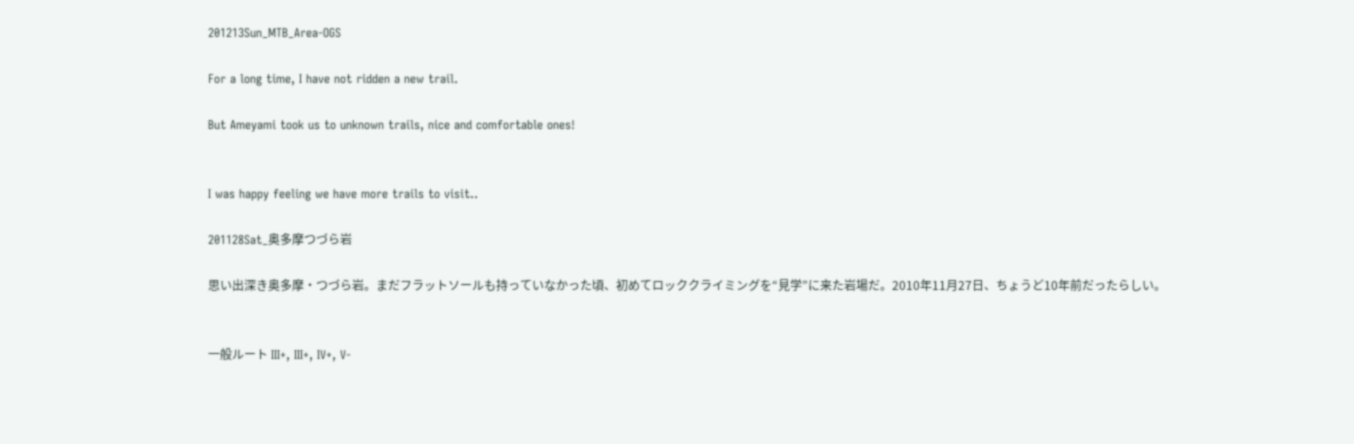201213Sun_MTB_Area-OGS

For a long time, I have not ridden a new trail.

But Ameyami took us to unknown trails, nice and comfortable ones!


I was happy feeling we have more trails to visit..

201128Sat_奥多摩つづら岩

思い出深き奥多摩・つづら岩。まだフラットソールも持っていなかった頃、初めてロッククライミングを“見学”に来た岩場だ。2010年11月27日、ちょうど10年前だったらしい。


一般ルート III+, III+, IV+, V-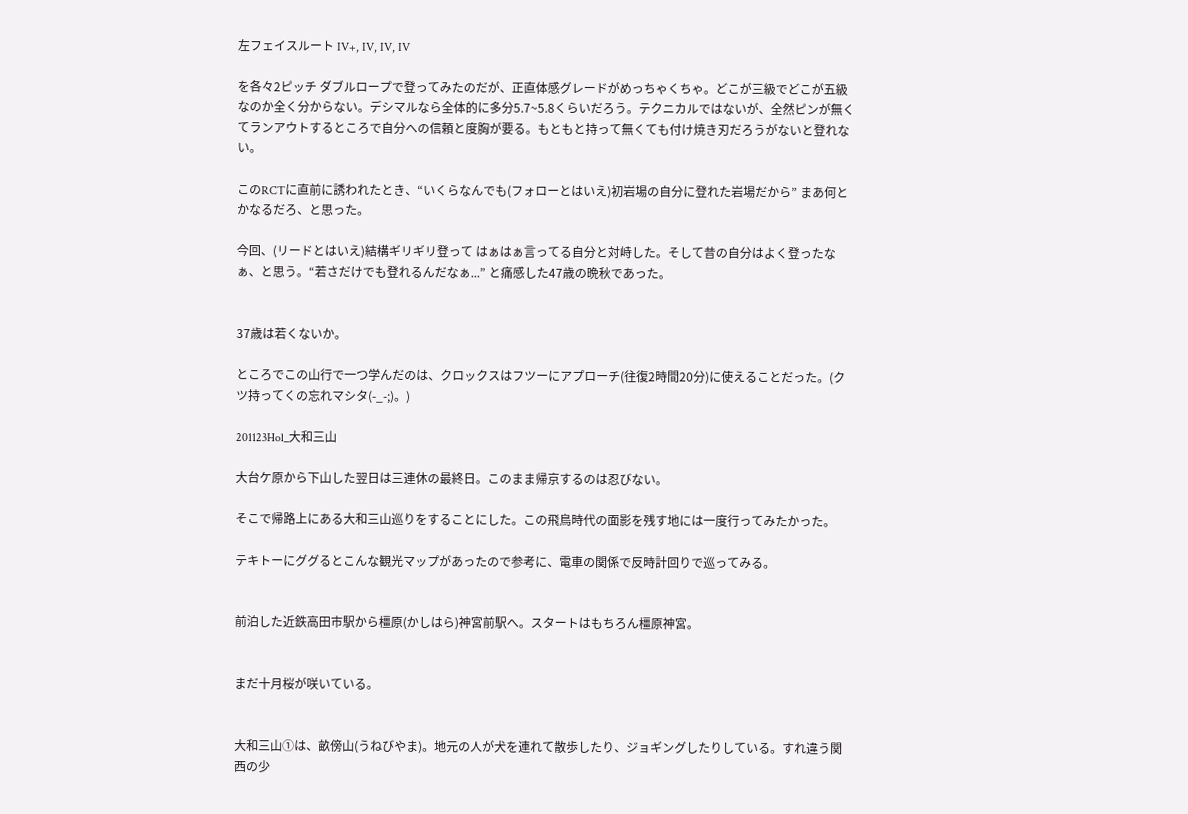左フェイスルート IV+, IV, IV, IV

を各々2ピッチ ダブルロープで登ってみたのだが、正直体感グレードがめっちゃくちゃ。どこが三級でどこが五級なのか全く分からない。デシマルなら全体的に多分5.7~5.8くらいだろう。テクニカルではないが、全然ピンが無くてランアウトするところで自分への信頼と度胸が要る。もともと持って無くても付け焼き刃だろうがないと登れない。

このRCTに直前に誘われたとき、“いくらなんでも(フォローとはいえ)初岩場の自分に登れた岩場だから” まあ何とかなるだろ、と思った。

今回、(リードとはいえ)結構ギリギリ登って はぁはぁ言ってる自分と対峙した。そして昔の自分はよく登ったなぁ、と思う。“若さだけでも登れるんだなぁ...” と痛感した47歳の晩秋であった。


37歳は若くないか。

ところでこの山行で一つ学んだのは、クロックスはフツーにアプローチ(往復2時間20分)に使えることだった。(クツ持ってくの忘れマシタ(-_-;)。)

201123Hol_大和三山

大台ケ原から下山した翌日は三連休の最終日。このまま帰京するのは忍びない。

そこで帰路上にある大和三山巡りをすることにした。この飛鳥時代の面影を残す地には一度行ってみたかった。

テキトーにググるとこんな観光マップがあったので参考に、電車の関係で反時計回りで巡ってみる。


前泊した近鉄高田市駅から橿原(かしはら)神宮前駅へ。スタートはもちろん橿原神宮。


まだ十月桜が咲いている。


大和三山①は、畝傍山(うねびやま)。地元の人が犬を連れて散歩したり、ジョギングしたりしている。すれ違う関西の少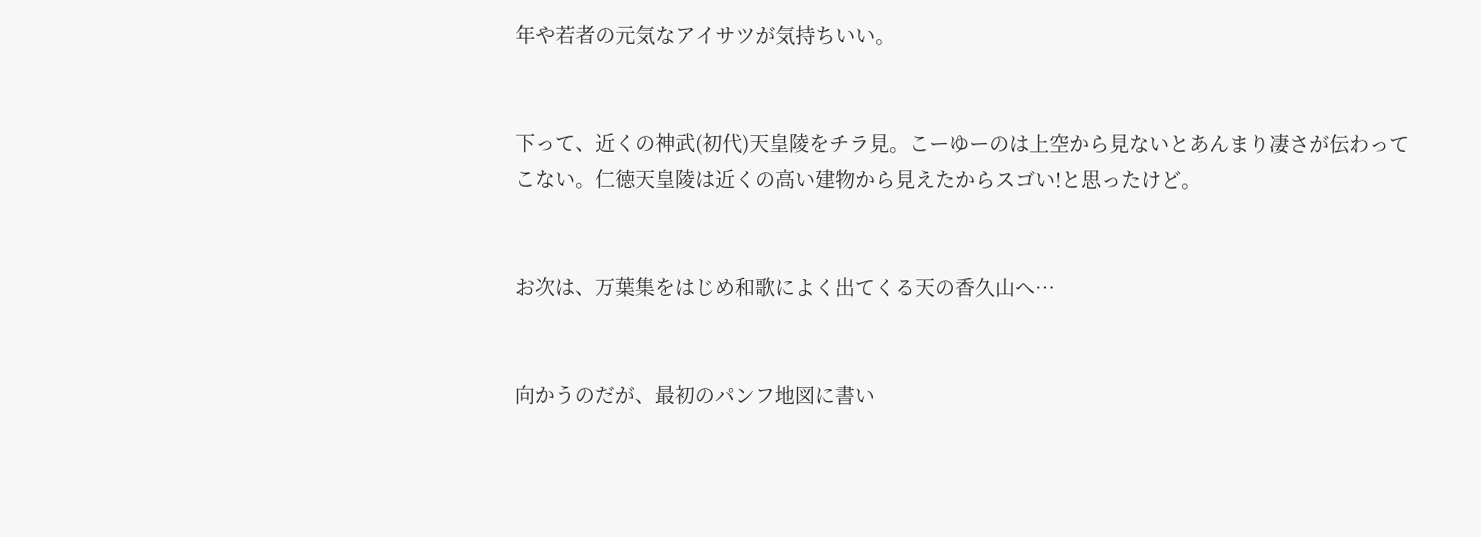年や若者の元気なアイサツが気持ちいい。


下って、近くの神武(初代)天皇陵をチラ見。こーゆーのは上空から見ないとあんまり凄さが伝わってこない。仁徳天皇陵は近くの高い建物から見えたからスゴい!と思ったけど。


お次は、万葉集をはじめ和歌によく出てくる天の香久山へ…


向かうのだが、最初のパンフ地図に書い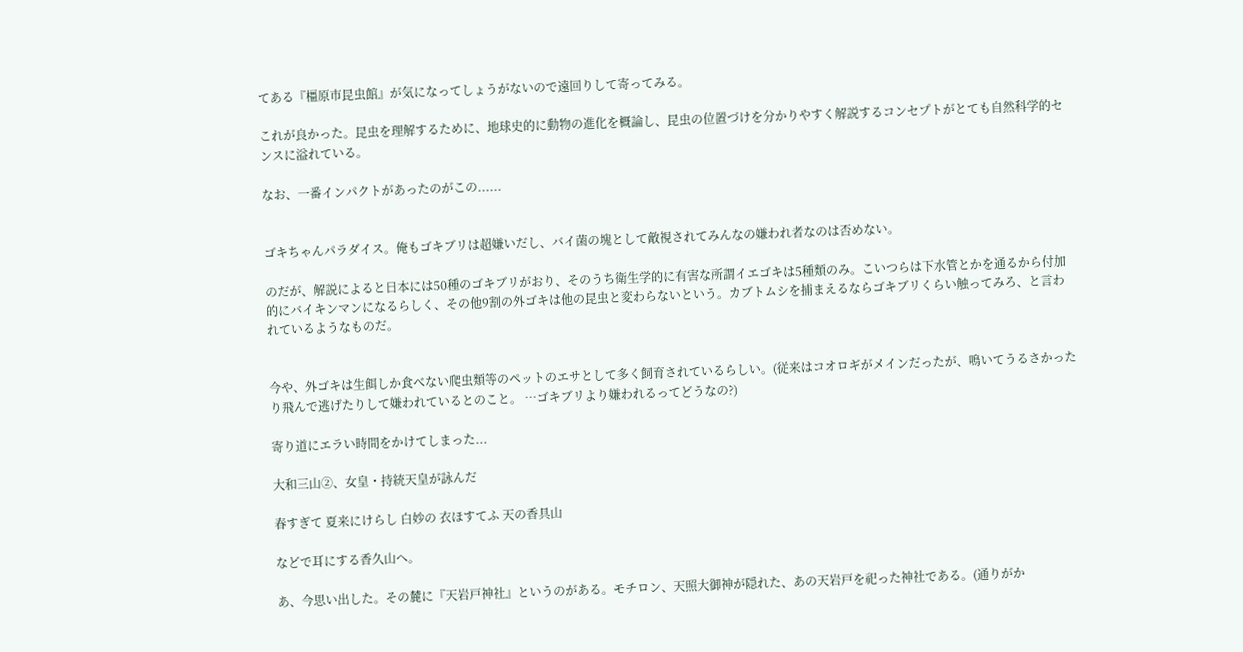てある『橿原市昆虫館』が気になってしょうがないので遠回りして寄ってみる。

これが良かった。昆虫を理解するために、地球史的に動物の進化を概論し、昆虫の位置づけを分かりやすく解説するコンセプトがとても自然科学的センスに溢れている。

なお、一番インパクトがあったのがこの......


ゴキちゃんパラダイス。俺もゴキブリは超嫌いだし、バイ菌の塊として敵視されてみんなの嫌われ者なのは否めない。

のだが、解説によると日本には50種のゴキブリがおり、そのうち衛生学的に有害な所謂イエゴキは5種類のみ。こいつらは下水管とかを通るから付加的にバイキンマンになるらしく、その他9割の外ゴキは他の昆虫と変わらないという。カブトムシを捕まえるならゴキブリくらい触ってみろ、と言われているようなものだ。


今や、外ゴキは生餌しか食べない爬虫類等のペットのエサとして多く飼育されているらしい。(従来はコオロギがメインだったが、鳴いてうるさかったり飛んで逃げたりして嫌われているとのこと。 …ゴキブリより嫌われるってどうなの?)

寄り道にエラい時間をかけてしまった...

大和三山②、女皇・持統天皇が詠んだ

春すぎて 夏来にけらし 白妙の 衣ほすてふ 天の香具山

などで耳にする香久山へ。

あ、今思い出した。その麓に『天岩戸神社』というのがある。モチロン、天照大御神が隠れた、あの天岩戸を祀った神社である。(通りがか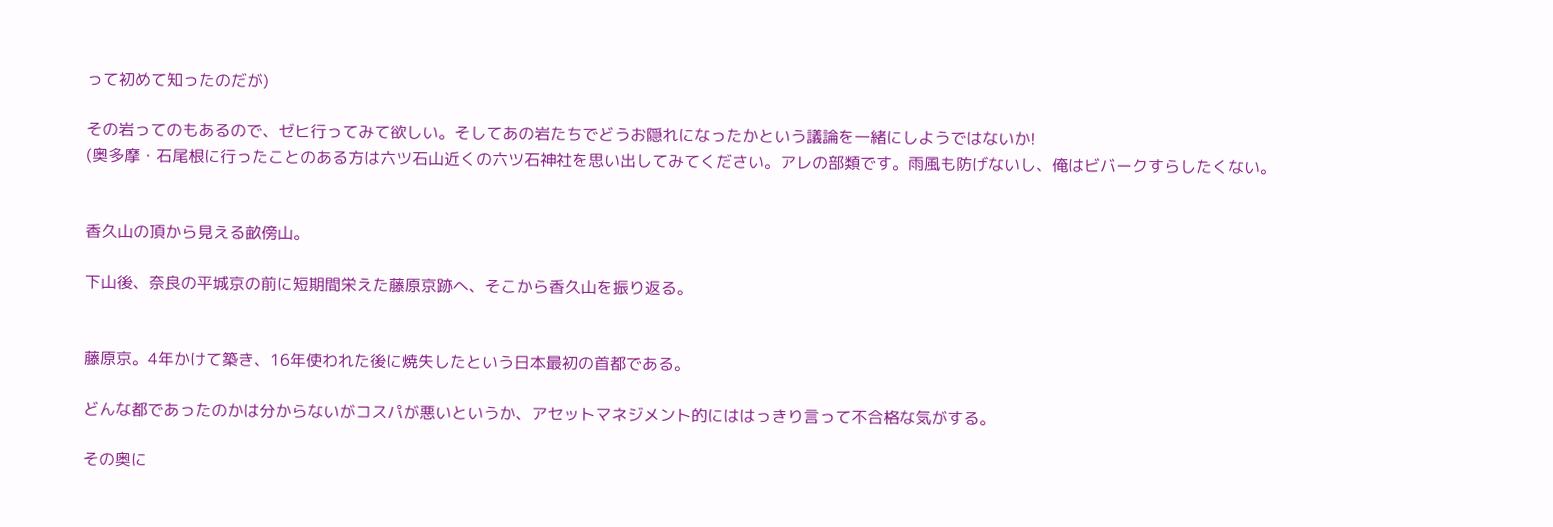って初めて知ったのだが)

その岩ってのもあるので、ゼヒ行ってみて欲しい。そしてあの岩たちでどうお隠れになったかという議論を一緒にしようではないか!
(奥多摩・石尾根に行ったことのある方は六ツ石山近くの六ツ石神社を思い出してみてください。アレの部類です。雨風も防げないし、俺はビバークすらしたくない。


香久山の頂から見える畝傍山。

下山後、奈良の平城京の前に短期間栄えた藤原京跡へ、そこから香久山を振り返る。


藤原京。4年かけて築き、16年使われた後に焼失したという日本最初の首都である。

どんな都であったのかは分からないがコスパが悪いというか、アセットマネジメント的にははっきり言って不合格な気がする。

その奥に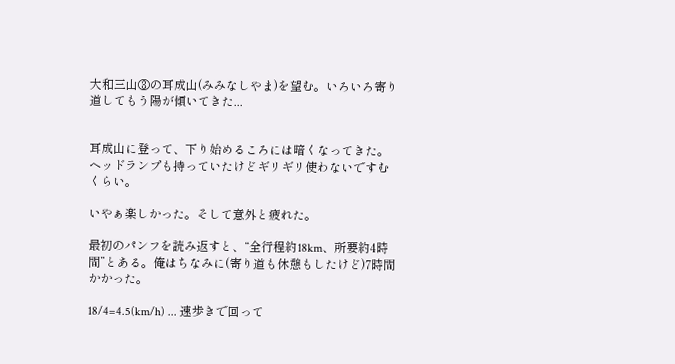大和三山③の耳成山(みみなしやま)を望む。いろいろ寄り道してもう陽が傾いてきた...


耳成山に登って、下り始めるころには暗くなってきた。ヘッドランプも持っていたけどギリギリ使わないですむくらい。

いやぁ楽しかった。そして意外と疲れた。

最初のパンフを読み返すと、“全行程約18km、所要約4時間”とある。俺はちなみに(寄り道も休憩もしたけど)7時間かかった。

18/4=4.5(km/h) ... 速歩きで回って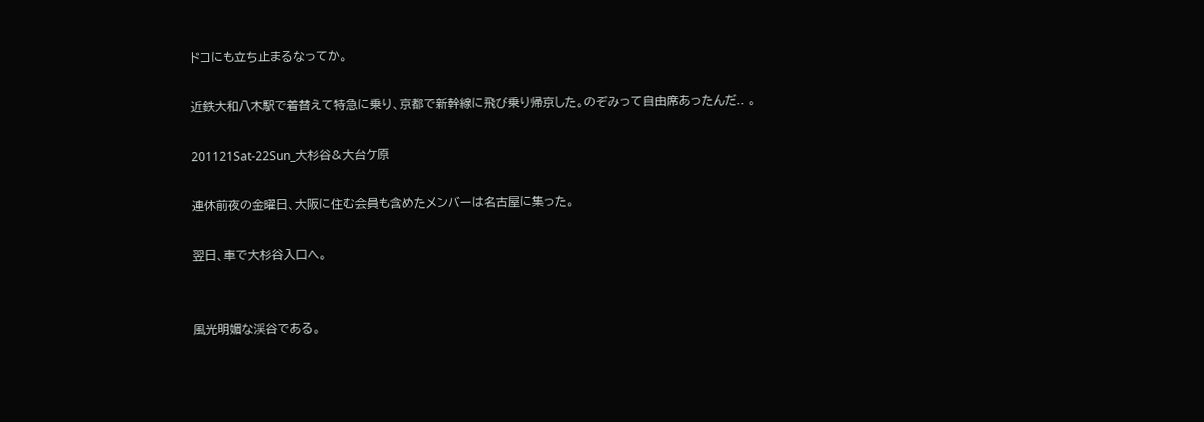ドコにも立ち止まるなってか。

近鉄大和八木駅で着替えて特急に乗り、京都で新幹線に飛び乗り帰京した。のぞみって自由席あったんだ.. 。

201121Sat-22Sun_大杉谷&大台ケ原

連休前夜の金曜日、大阪に住む会員も含めたメンバーは名古屋に集った。

翌日、車で大杉谷入口へ。


風光明媚な渓谷である。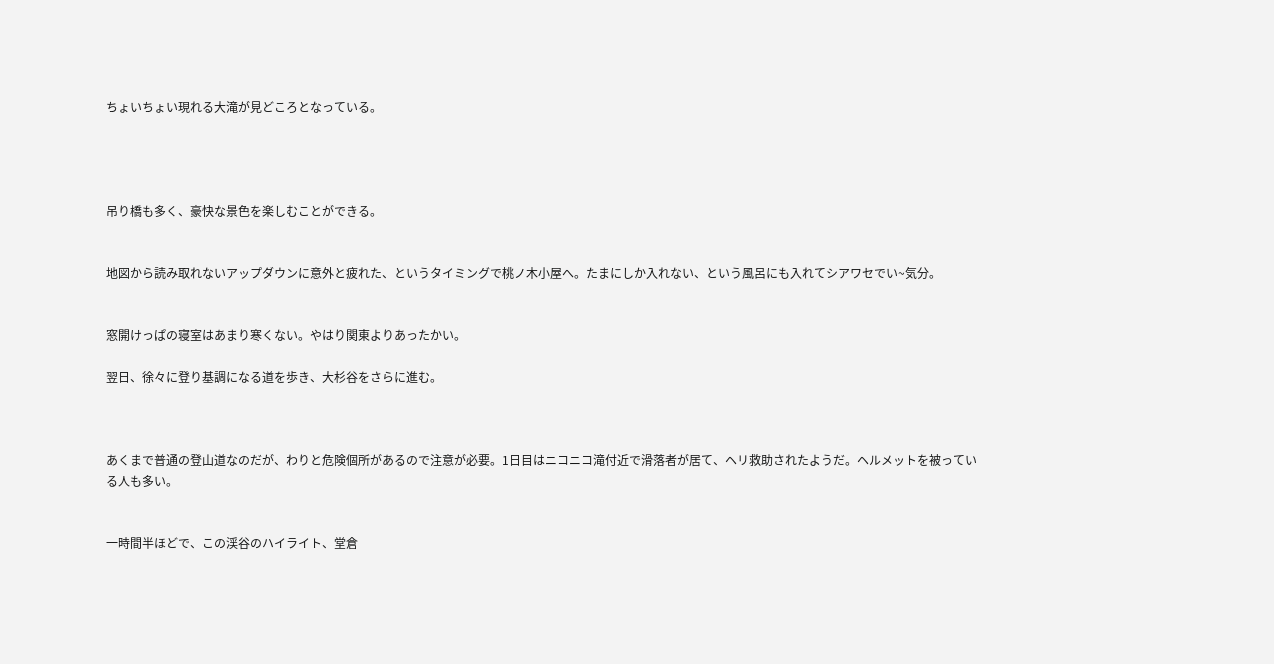ちょいちょい現れる大滝が見どころとなっている。




吊り橋も多く、豪快な景色を楽しむことができる。


地図から読み取れないアップダウンに意外と疲れた、というタイミングで桃ノ木小屋へ。たまにしか入れない、という風呂にも入れてシアワセでい~気分。


窓開けっぱの寝室はあまり寒くない。やはり関東よりあったかい。

翌日、徐々に登り基調になる道を歩き、大杉谷をさらに進む。



あくまで普通の登山道なのだが、わりと危険個所があるので注意が必要。1日目はニコニコ滝付近で滑落者が居て、ヘリ救助されたようだ。ヘルメットを被っている人も多い。


一時間半ほどで、この渓谷のハイライト、堂倉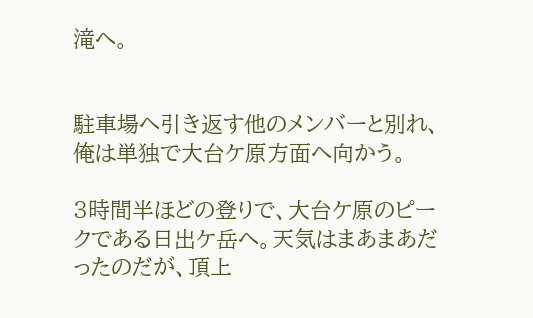滝へ。


駐車場へ引き返す他のメンバーと別れ、俺は単独で大台ケ原方面へ向かう。

3時間半ほどの登りで、大台ケ原のピークである日出ケ岳へ。天気はまあまあだったのだが、頂上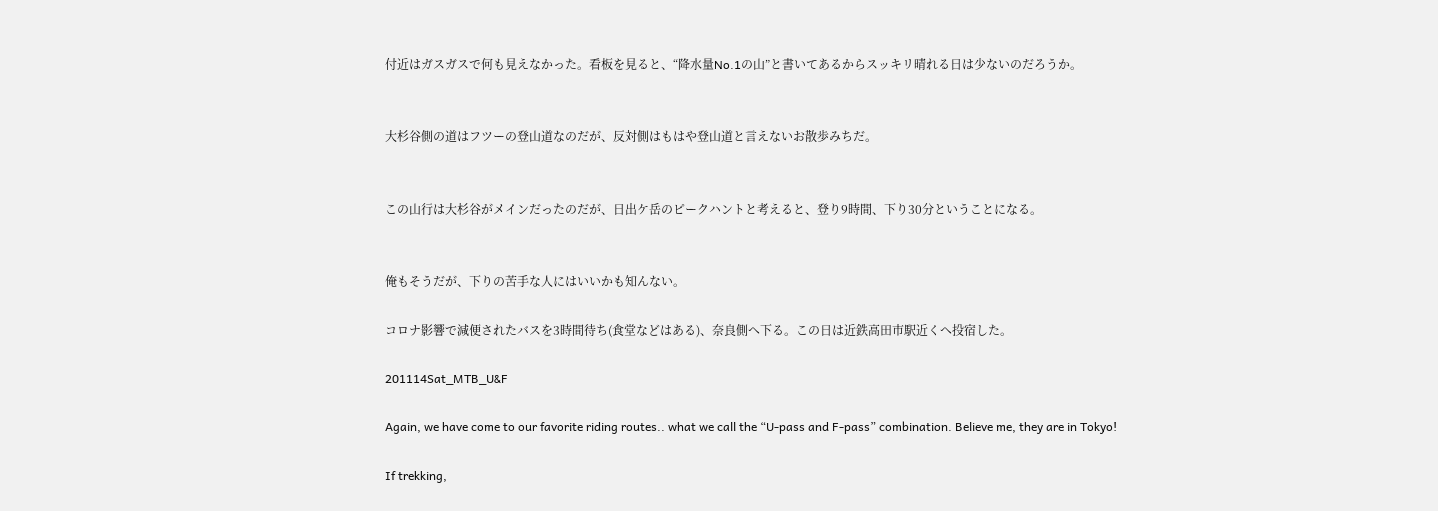付近はガスガスで何も見えなかった。看板を見ると、“降水量No.1の山”と書いてあるからスッキリ晴れる日は少ないのだろうか。


大杉谷側の道はフツーの登山道なのだが、反対側はもはや登山道と言えないお散歩みちだ。


この山行は大杉谷がメインだったのだが、日出ケ岳のピークハントと考えると、登り9時間、下り30分ということになる。


俺もそうだが、下りの苦手な人にはいいかも知んない。

コロナ影響で減便されたバスを3時間待ち(食堂などはある)、奈良側へ下る。この日は近鉄高田市駅近くへ投宿した。

201114Sat_MTB_U&F

Again, we have come to our favorite riding routes.. what we call the “U-pass and F-pass” combination. Believe me, they are in Tokyo!

If trekking,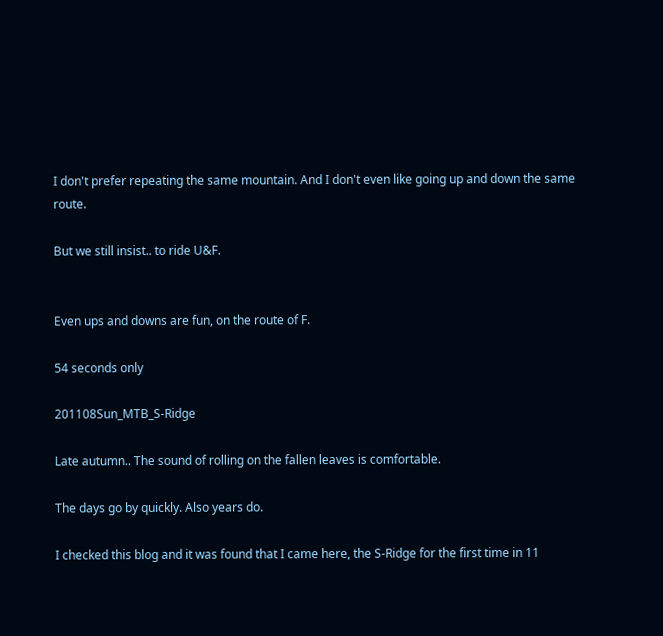I don't prefer repeating the same mountain. And I don't even like going up and down the same route.

But we still insist.. to ride U&F.


Even ups and downs are fun, on the route of F.

54 seconds only

201108Sun_MTB_S-Ridge

Late autumn.. The sound of rolling on the fallen leaves is comfortable.

The days go by quickly. Also years do.

I checked this blog and it was found that I came here, the S-Ridge for the first time in 11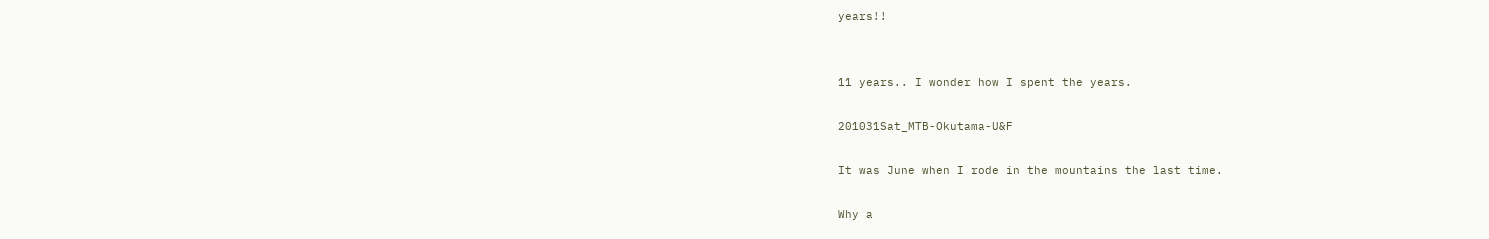years!!


11 years.. I wonder how I spent the years.

201031Sat_MTB-Okutama-U&F

It was June when I rode in the mountains the last time.

Why a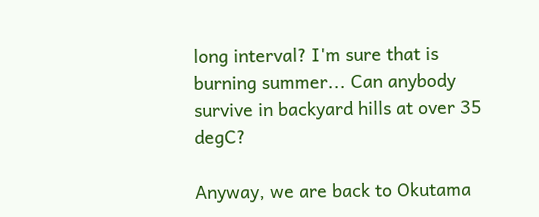long interval? I'm sure that is burning summer... Can anybody survive in backyard hills at over 35 degC?

Anyway, we are back to Okutama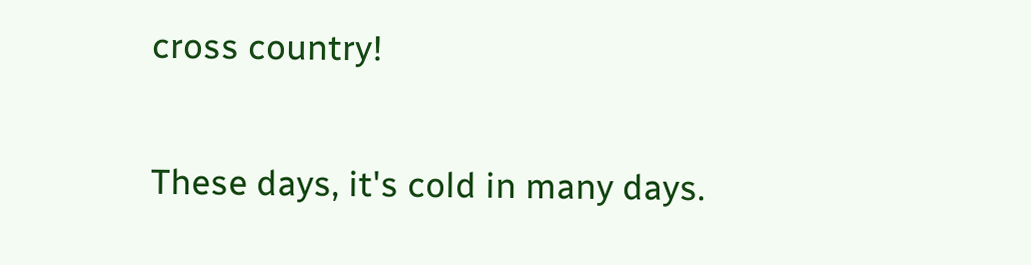cross country!


These days, it's cold in many days.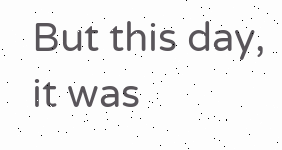But this day, it was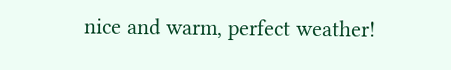nice and warm, perfect weather!